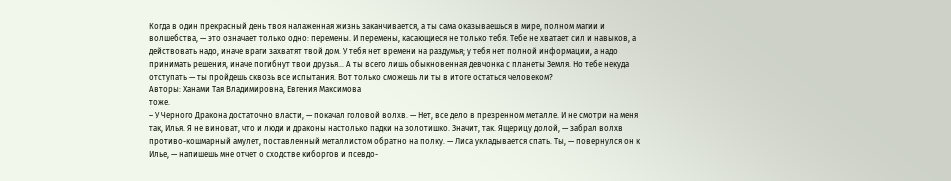Когда в один прекрасный день твоя налаженная жизнь заканчивается, а ты сама оказываешься в мире, полном магии и волшебства, — это означает только одно: перемены. И перемены, касающиеся не только тебя. Тебе не хватает сил и навыков, а действовать надо, иначе враги захватят твой дом. У тебя нет времени на раздумья; у тебя нет полной информации, а надо принимать решения, иначе погибнут твои друзья… А ты всего лишь обыкновенная девчонка с планеты Земля. Но тебе некуда отступать — ты пройдешь сквозь все испытания. Вот только сможешь ли ты в итоге остаться человеком?
Авторы: Ханами Тая Владимировна, Евгения Максимова
тоже.
– У Черного Дракона достаточно власти, — покачал головой волхв. — Нет, все дело в презренном металле. И не смотри на меня так, Илья. Я не виноват, что и люди и драконы настолько падки на золотишко. Значит, так. Ящерицу долой, — забрал волхв противо-кошмарный амулет, поставленный металлистом обратно на полку. — Лиса укладывается спать. Ты, — повернулся он к Илье, — напишешь мне отчет о сходстве киборгов и псевдо-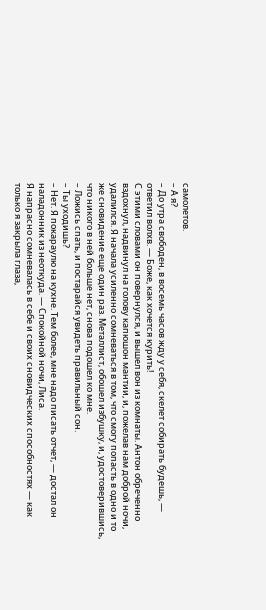самолетов.
– А я?
– До утра свободен, в восемь часов жду у себя, скелет собирать будешь, — ответил волхв. — Боже, как хочется курить!
С этими словами он повернулся, и вышел вон из комнаты. Антон обреченно вздохнул, надвинул на голову капюшон мантии, и, пожелав нам доброй ночи, удалился. Я начала усиленно сомневаться в том, что смогу попасть в одно и то же сновидение еще один раз. Металлист, обошел избушку, и, удостоверившись, что никого в ней больше нет, снова подошел ко мне.
– Ложись спать, и постарайся увидеть правильный сон.
– Ты уходишь?
– Нет. Я покараулю на кухне. Тем более, мне надо писать отчет, — достал он наладонник из неоткуда. — Спокойной ночи, Лиса.
Я напрасно сомневалась в себе и своих сновидческих способностях — как только я закрыла глаза,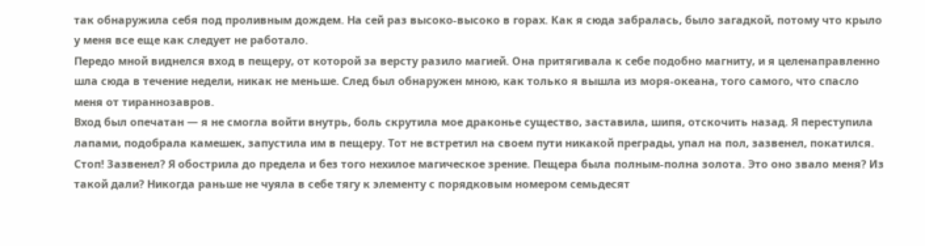так обнаружила себя под проливным дождем. На сей раз высоко-высоко в горах. Как я сюда забралась, было загадкой, потому что крыло у меня все еще как следует не работало.
Передо мной виднелся вход в пещеру, от которой за версту разило магией. Она притягивала к себе подобно магниту, и я целенаправленно шла сюда в течение недели, никак не меньше. След был обнаружен мною, как только я вышла из моря-океана, того самого, что спасло меня от тираннозавров.
Вход был опечатан — я не смогла войти внутрь, боль скрутила мое драконье существо, заставила, шипя, отскочить назад. Я переступила лапами, подобрала камешек, запустила им в пещеру. Тот не встретил на своем пути никакой преграды, упал на пол, зазвенел, покатился. Стоп! Зазвенел? Я обострила до предела и без того нехилое магическое зрение. Пещера была полным-полна золота. Это оно звало меня? Из такой дали? Никогда раньше не чуяла в себе тягу к элементу с порядковым номером семьдесят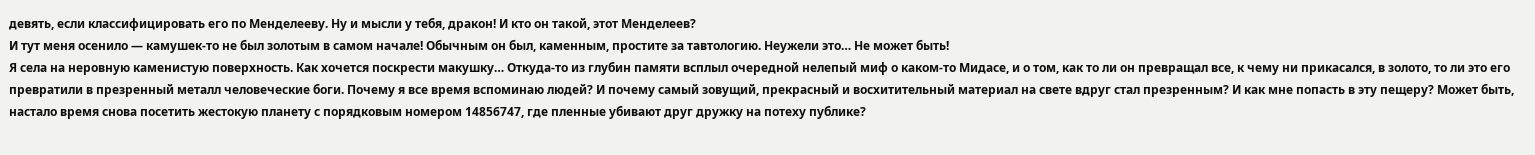девять, если классифицировать его по Менделееву. Ну и мысли у тебя, дракон! И кто он такой, этот Менделеев?
И тут меня осенило — камушек-то не был золотым в самом начале! Обычным он был, каменным, простите за тавтологию. Неужели это… Не может быть!
Я села на неровную каменистую поверхность. Как хочется поскрести макушку… Откуда-то из глубин памяти всплыл очередной нелепый миф о каком-то Мидасе, и о том, как то ли он превращал все, к чему ни прикасался, в золото, то ли это его превратили в презренный металл человеческие боги. Почему я все время вспоминаю людей? И почему самый зовущий, прекрасный и восхитительный материал на свете вдруг стал презренным? И как мне попасть в эту пещеру? Может быть, настало время снова посетить жестокую планету с порядковым номером 14856747, где пленные убивают друг дружку на потеху публике?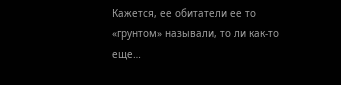Кажется, ее обитатели ее то «грунтом» называли, то ли как-то еще…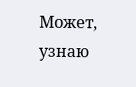Может, узнаю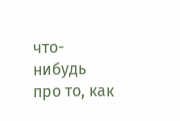что-нибудь про то, как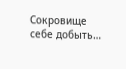Сокровище себе добыть…